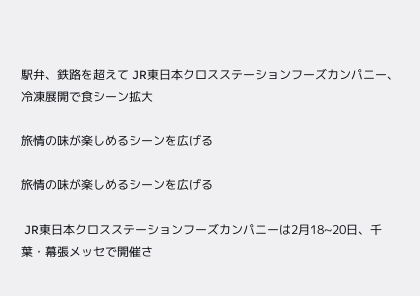駅弁、鉄路を超えて JR東日本クロスステーションフーズカンパニー、冷凍展開で食シーン拡大

旅情の味が楽しめるシーンを広げる

旅情の味が楽しめるシーンを広げる

 JR東日本クロスステーションフーズカンパニーは2月18~20日、千葉・幕張メッセで開催さ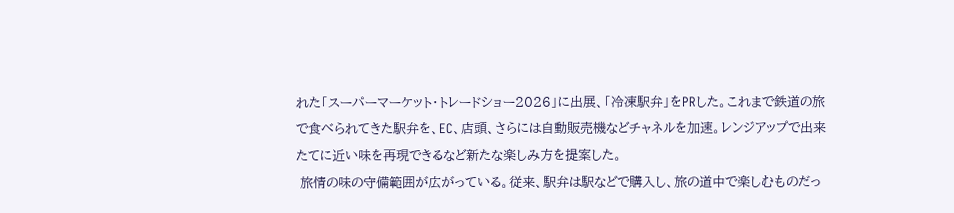れた「スーパーマーケット・トレードショー2026」に出展、「冷凍駅弁」をPRした。これまで鉄道の旅で食べられてきた駅弁を、EC、店頭、さらには自動販売機などチャネルを加速。レンジアップで出来たてに近い味を再現できるなど新たな楽しみ方を提案した。
 旅情の味の守備範囲が広がっている。従来、駅弁は駅などで購入し、旅の道中で楽しむものだっ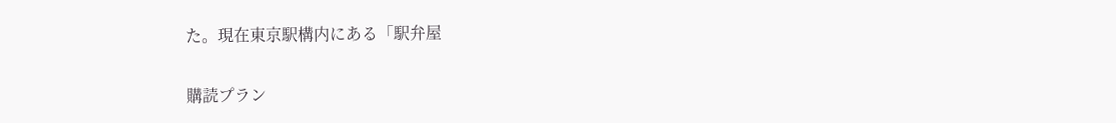た。現在東京駅構内にある「駅弁屋

購読プラン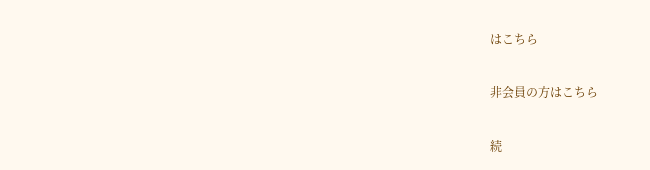はこちら

非会員の方はこちら

続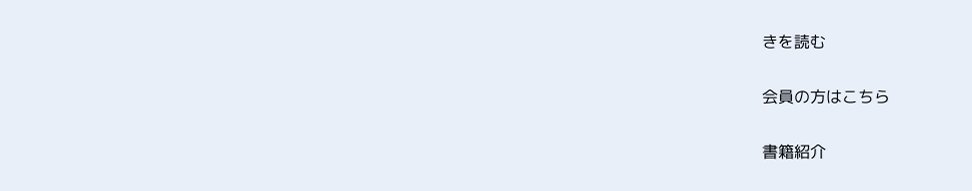きを読む

会員の方はこちら

書籍紹介